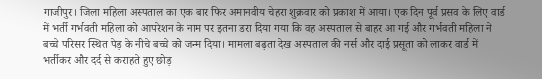गाजीपुर। जिला महिला अस्पताल का एक बार फिर अमानवीय चेहरा शुक्रवार को प्रकाश में आया। एक दिन पूर्व प्रसव के लिए वार्ड में भर्ती गर्भवती महिला को आपरेशन के नाम पर इतना डरा दिया गया कि वह अस्पताल से बाहर आ गई और गर्भवती महिला ने बच्चे परिसर स्थित पेड़ के नीचे बच्चे को जन्म दिया। मामला बढ़ता देख अस्पताल की नर्स और दाई प्रसूता को लाकर वार्ड में भर्तीकर और दर्द से कराहते हुए छोड़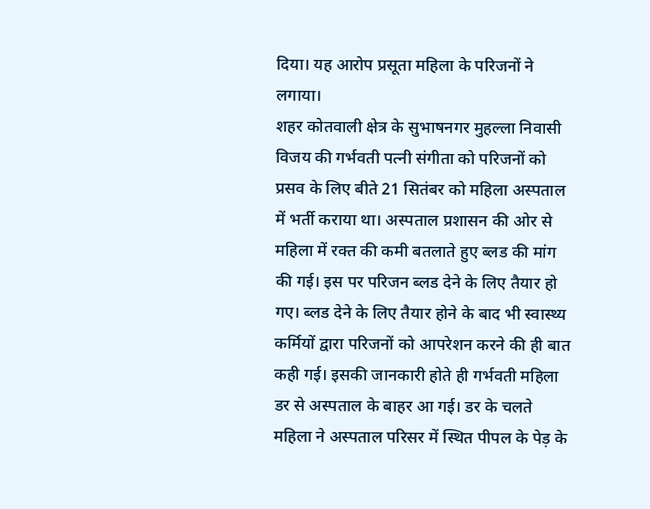दिया। यह आरोप प्रसूता महिला के परिजनों ने लगाया।
शहर कोतवाली क्षेत्र के सुभाषनगर मुहल्ला निवासी विजय की गर्भवती पत्नी संगीता को परिजनों को प्रसव के लिए बीते 21 सितंबर को महिला अस्पताल में भर्ती कराया था। अस्पताल प्रशासन की ओर से महिला में रक्त की कमी बतलाते हुए ब्लड की मांग की गई। इस पर परिजन ब्लड देने के लिए तैयार हो गए। ब्लड देने के लिए तैयार होने के बाद भी स्वास्थ्य कर्मियों द्वारा परिजनों को आपरेशन करने की ही बात कही गई। इसकी जानकारी होते ही गर्भवती महिला डर से अस्पताल के बाहर आ गई। डर के चलते महिला ने अस्पताल परिसर में स्थित पीपल के पेड़ के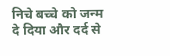निचे बच्चे को जन्म दे दिया और दर्द से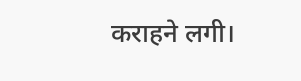कराहने लगी।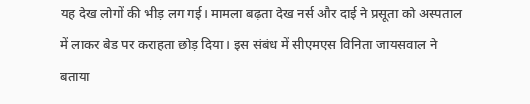यह देख लोगों की भीड़ लग गई। मामला बढ़ता देख नर्स और दाई ने प्रसूता को अस्पताल में लाकर बेड पर कराहता छोड़ दिया। इस संबंध में सीएमएस विनिता जायसवाल ने बताया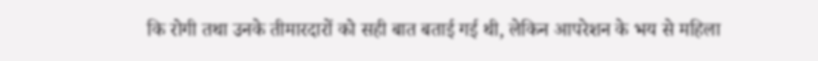कि रोगी तथा उनके तीमारदारों को सही बात बताई गई थी, लेकिन आपरेशन के भय से महिला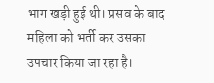भाग खड़ी हुई थी। प्रसव के बाद महिला को भर्ती कर उसका उपचार किया जा रहा है।